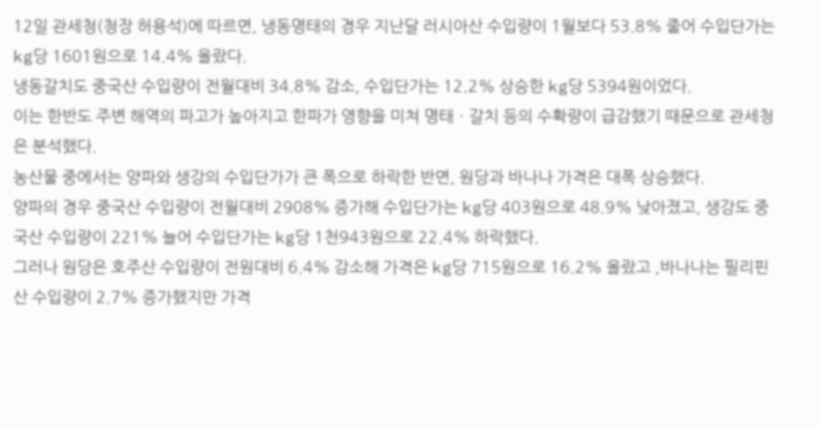12일 관세청(청장 허용석)에 따르면, 냉동명태의 경우 지난달 러시아산 수입량이 1월보다 53.8% 줄어 수입단가는 kg당 1601원으로 14.4% 올랐다.
냉동갈치도 중국산 수입량이 전월대비 34.8% 감소, 수입단가는 12.2% 상승한 kg당 5394원이었다.
이는 한반도 주변 해역의 파고가 높아지고 한파가 영향을 미쳐 명태ㆍ갈치 등의 수확량이 급감했기 때문으로 관세청은 분석했다.
농산물 중에서는 양파와 생강의 수입단가가 큰 폭으로 하락한 반면, 원당과 바나나 가격은 대폭 상승했다.
양파의 경우 중국산 수입량이 전월대비 2908% 증가해 수입단가는 kg당 403원으로 48.9% 낮아졌고, 생강도 중국산 수입량이 221% 늘어 수입단가는 kg당 1천943원으로 22.4% 하락했다.
그러나 원당은 호주산 수입량이 전원대비 6.4% 감소해 가격은 kg당 715원으로 16.2% 올랐고 ,바나나는 필리핀산 수입량이 2.7% 증가했지만 가격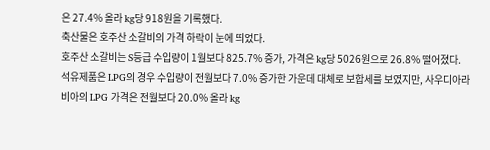은 27.4% 올라 kg당 918원을 기록했다.
축산물은 호주산 소갈비의 가격 하락이 눈에 띄었다.
호주산 소갈비는 S등급 수입량이 1월보다 825.7% 증가, 가격은 kg당 5026원으로 26.8% 떨어졌다.
석유제품은 LPG의 경우 수입량이 전월보다 7.0% 증가한 가운데 대체로 보합세를 보였지만, 사우디아라비아의 LPG 가격은 전월보다 20.0% 올라 kg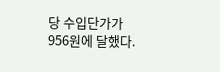당 수입단가가 956원에 달했다.